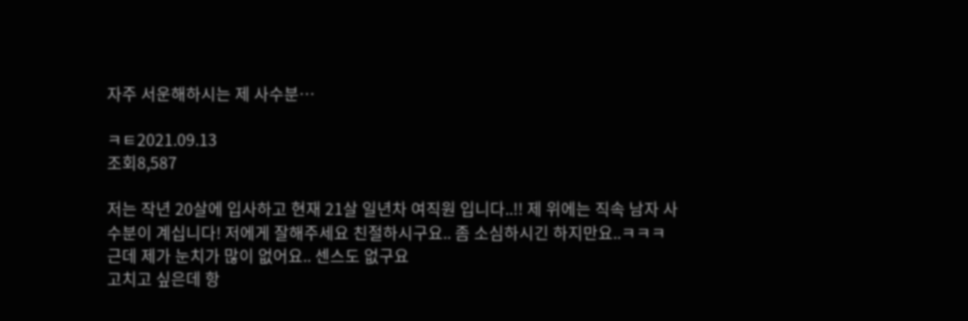자주 서운해하시는 제 사수분…

ㅋㅌ2021.09.13
조회8,587

저는 작년 20살에 입사하고 현재 21살 일년차 여직원 입니다..!! 제 위에는 직속 남자 사수분이 계십니다! 저에게 잘해주세요 친절하시구요.. 좀 소심하시긴 하지만요..ㅋㅋㅋ 근데 제가 눈치가 많이 없어요.. 센스도 없구요
고치고 싶은데 항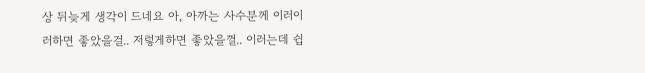상 뒤늦게 생각이 드네요 아, 아까는 사수분께 이러이러하면 좋았을걸.. 저렇게하면 좋았을껄.. 이러는데 쉽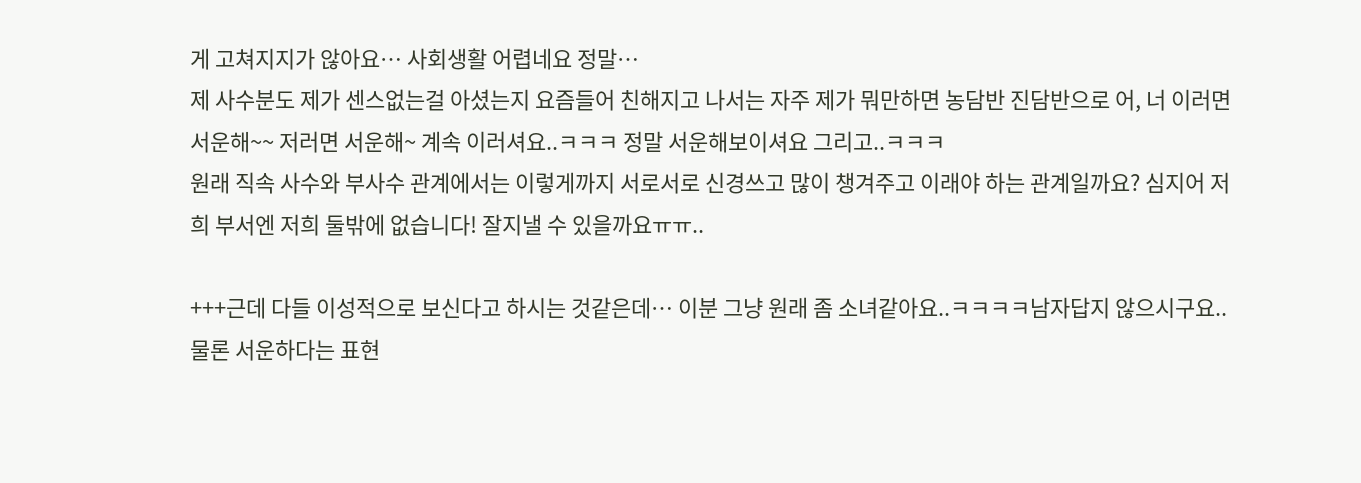게 고쳐지지가 않아요… 사회생활 어렵네요 정말…
제 사수분도 제가 센스없는걸 아셨는지 요즘들어 친해지고 나서는 자주 제가 뭐만하면 농담반 진담반으로 어, 너 이러면 서운해~~ 저러면 서운해~ 계속 이러셔요..ㅋㅋㅋ 정말 서운해보이셔요 그리고..ㅋㅋㅋ
원래 직속 사수와 부사수 관계에서는 이렇게까지 서로서로 신경쓰고 많이 챙겨주고 이래야 하는 관계일까요? 심지어 저희 부서엔 저희 둘밖에 없습니다! 잘지낼 수 있을까요ㅠㅠ..

+++근데 다들 이성적으로 보신다고 하시는 것같은데… 이분 그냥 원래 좀 소녀같아요..ㅋㅋㅋㅋ남자답지 않으시구요.. 물론 서운하다는 표현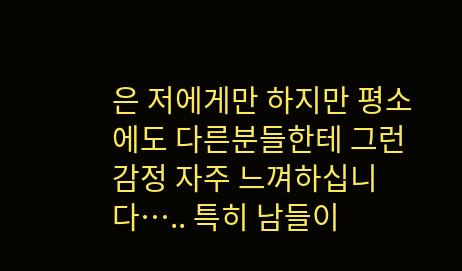은 저에게만 하지만 평소에도 다른분들한테 그런감정 자주 느껴하십니다….. 특히 남들이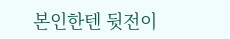본인한텐 뒷전이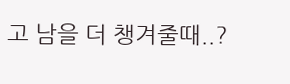고 남을 더 챙겨줄때..?